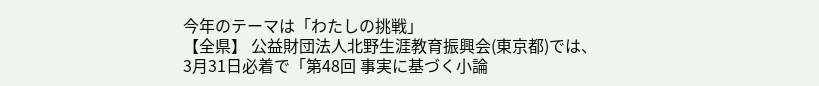今年のテーマは「わたしの挑戦」
【全県】 公益財団法人北野生涯教育振興会(東京都)では、3月31日必着で「第48回 事実に基づく小論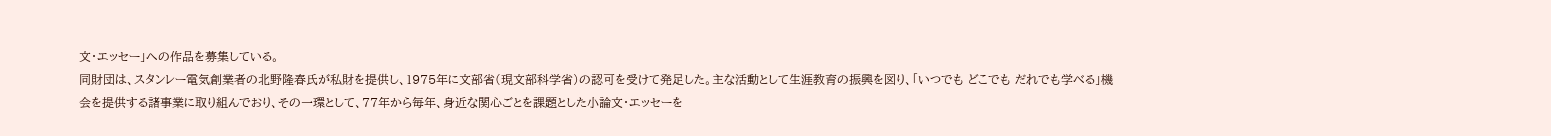文・エッセー」への作品を募集している。
同財団は、スタンレー電気創業者の北野隆春氏が私財を提供し、1975年に文部省(現文部科学省)の認可を受けて発足した。主な活動として生涯教育の振興を図り、「いつでも どこでも だれでも学べる」機会を提供する諸事業に取り組んでおり、その一環として、77年から毎年、身近な関心ごとを課題とした小論文・エッセーを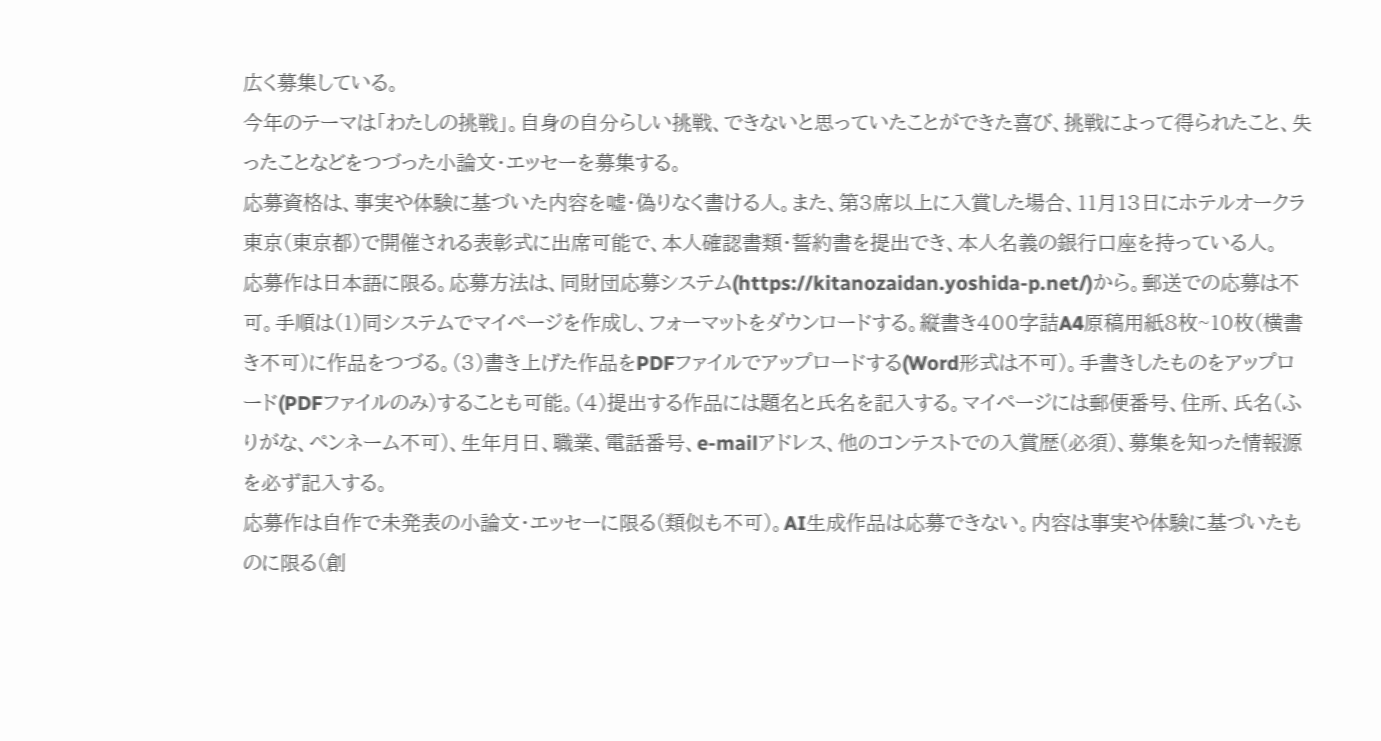広く募集している。
今年のテーマは「わたしの挑戦」。自身の自分らしい挑戦、できないと思っていたことができた喜び、挑戦によって得られたこと、失ったことなどをつづった小論文・エッセーを募集する。
応募資格は、事実や体験に基づいた内容を嘘・偽りなく書ける人。また、第3席以上に入賞した場合、11月13日にホテルオークラ東京(東京都)で開催される表彰式に出席可能で、本人確認書類・誓約書を提出でき、本人名義の銀行口座を持っている人。
応募作は日本語に限る。応募方法は、同財団応募システム(https://kitanozaidan.yoshida-p.net/)から。郵送での応募は不可。手順は(1)同システムでマイページを作成し、フォーマットをダウンロードする。縦書き400字詰A4原稿用紙8枚~10枚(横書き不可)に作品をつづる。(3)書き上げた作品をPDFファイルでアップロードする(Word形式は不可)。手書きしたものをアップロード(PDFファイルのみ)することも可能。(4)提出する作品には題名と氏名を記入する。マイページには郵便番号、住所、氏名(ふりがな、ペンネーム不可)、生年月日、職業、電話番号、e-mailアドレス、他のコンテストでの入賞歴(必須)、募集を知った情報源を必ず記入する。
応募作は自作で未発表の小論文・エッセーに限る(類似も不可)。AI生成作品は応募できない。内容は事実や体験に基づいたものに限る(創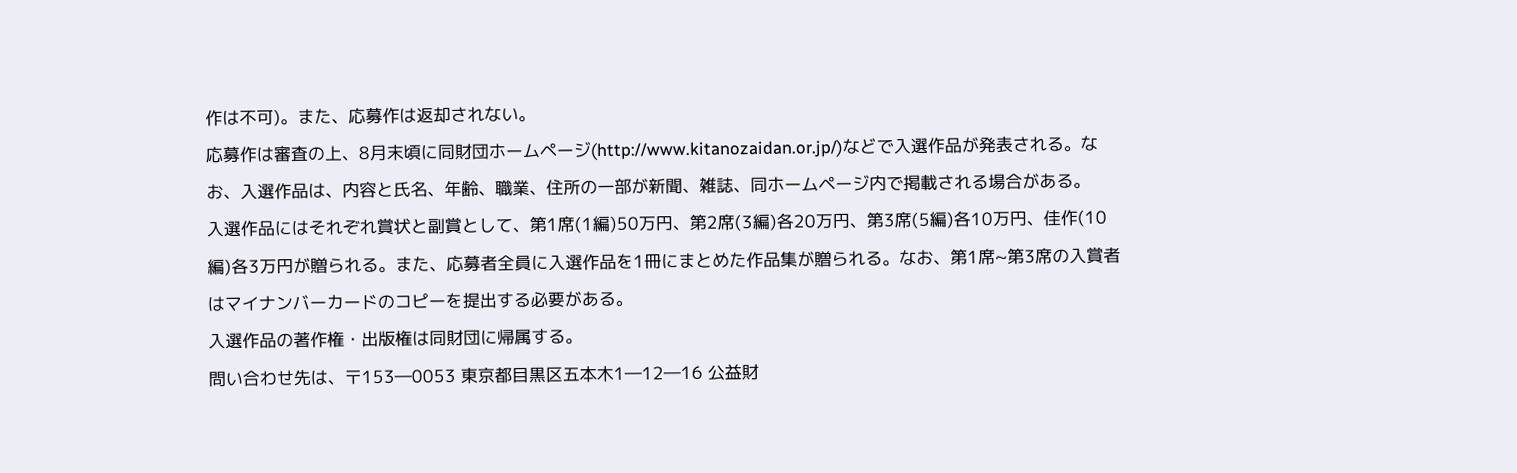作は不可)。また、応募作は返却されない。
応募作は審査の上、8月末頃に同財団ホームページ(http://www.kitanozaidan.or.jp/)などで入選作品が発表される。なお、入選作品は、内容と氏名、年齢、職業、住所の一部が新聞、雑誌、同ホームページ内で掲載される場合がある。
入選作品にはそれぞれ賞状と副賞として、第1席(1編)50万円、第2席(3編)各20万円、第3席(5編)各10万円、佳作(10編)各3万円が贈られる。また、応募者全員に入選作品を1冊にまとめた作品集が贈られる。なお、第1席~第3席の入賞者はマイナンバーカードのコピーを提出する必要がある。
入選作品の著作権・出版権は同財団に帰属する。
問い合わせ先は、〒153―0053 東京都目黒区五本木1―12―16 公益財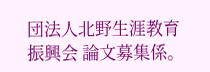団法人北野生涯教育振興会 論文募集係。